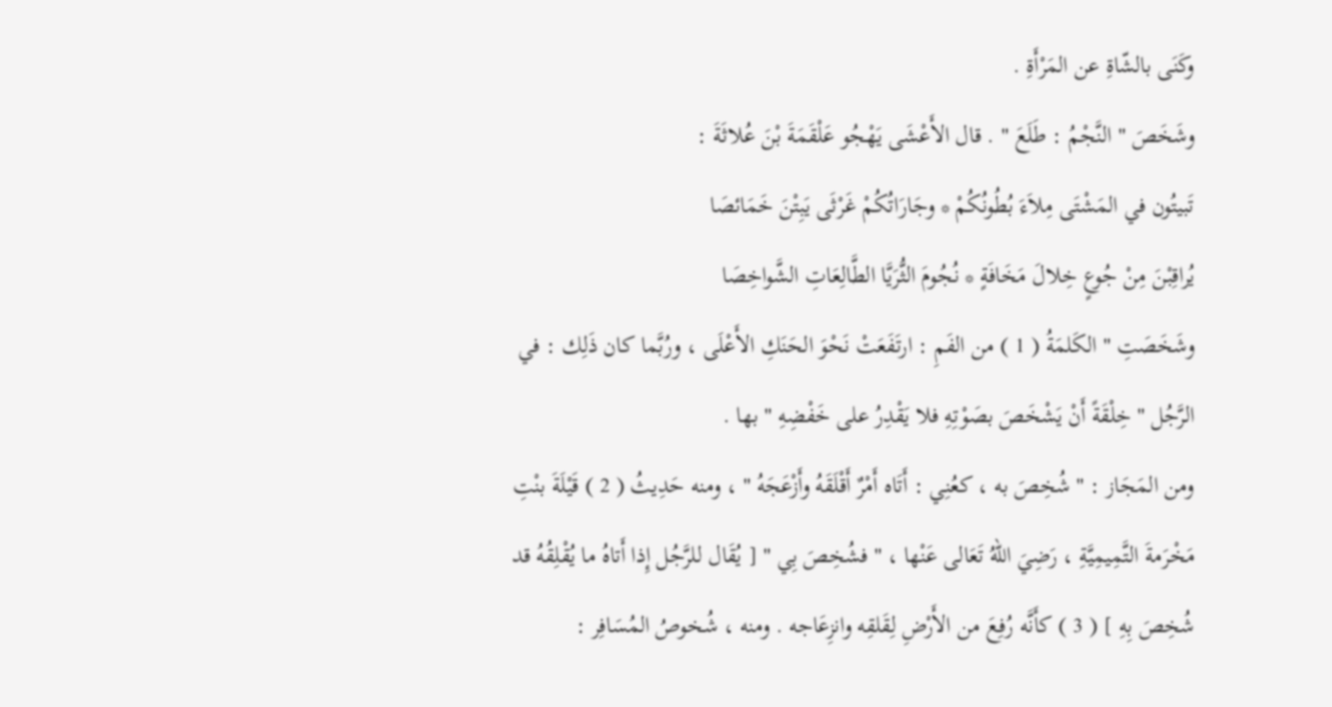وكَنَى بالشّاةِ عن المَرْأَةِ .
وشَخَصَ " النَّجْمُ : طَلَعَ " . قال الأَعْشَى يَهْجُو عَلْقَمَةَ بْنَ عُلاثَةَ :
تَبيتُون في المَشْتَى مِلاَءَ بُطُونُكُمْ * وجَارَاتُكُمْ غَرْثَى يَبِتْنَ خَمَائصَا
يُراقِبْنَ مِنْ جُوعٍ خِلالَ مَخَافَةٍ * نُجُومَ الثُّرَيَّا الطَّالِعَاتِ الشَّواخِصَا
وشَخَصَتِ " الكَلمَةُ ( 1 ) من الفَمِ : ارتَفَعَتْ نَحْوَ الحَنَكِ الأَعْلَى ، ورُبَّما كان ذَلِك : في الرَّجُل " خِلْقَةً أَنْ يَشْخَصَ بصَوْتِهِ فلا يَقْدِرُ على خَفْضِهِ " بها .
ومن المَجَاز : " شُخِصَ به ، كعُنِي : أَتَاه أَمْرٌ أَقْلَقَهُ وأَزْعَجَهُ " ، ومنه حَدِيثُ ( 2 ) قَيْلَةَ بنْتِ مَخْرَمةَ التَّمِيمِيَّةِ ، رَضِيَ اللهُ تَعَالى عَنْها ، " فشُخِصَ بِي " [ يُقَال للرَّجُل إِذا أَتاهُ ما يُقْلِقُهُ قد شُخِصَ بِهِ ] ( 3 ) كأَنَّه رُفِعَ من الأَرْضِ لِقَلقِه وانزِعَاجه . ومنه ، شُخوصُ المُسَافِر :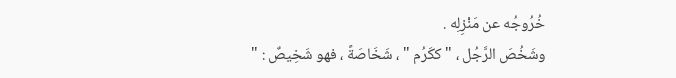خُرُوجُه عن مَنْزِلِه .
وشَخُصَ الرَّجُل ، " ككَرُم " ، شَخَاصَةً ، فهو شَخِيصٌ : "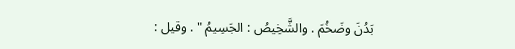بَدُنَ وضَخُمَ . والشَّخِيصُ : الجَسِيمُ " . وقيل :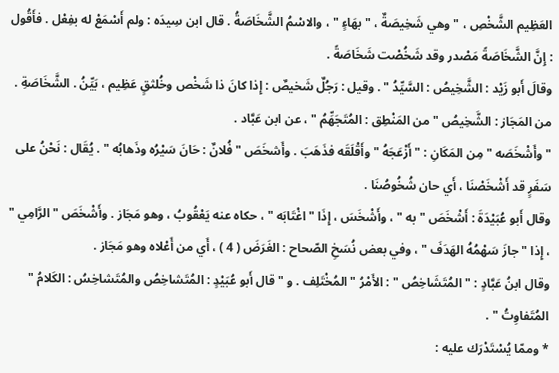العَظِيم الشَّخْصِ ، " وهي شَخِيصَةٌ ، " بهَاءٍ " ، والاسْمُ الشَّخَاصَةُ . قال ابن سِيدَه : ولم أَسْمَعْ له بفِعْل . فأَقُول : إِنَّ الشَّخَاصَةً مَصْدر وقد شَخُصْت شَخَاصَةً .
وقالَ أَبو زَيْد : الشَّخِيصُ : السَّيِّدُ " . وقيل : رَجُلٌ شَخيصٌ : إِذا كانَ ذا شَخْص وخُلثقٍ عَظِيم ، بَيِّنُ . الشَّخَاصَةِ . من المَجَاز : الشَّخِيصُ " من المَنْطِق : المُتَجَهِّمُ " ، عن ابن عَبَّاد .
" وأَشْخَصَه " مِن المَكَانِ : " أَزْعَجَهُ " وأَقْلَقَه فذَهَبَ . وأَشخَصَ " فُلانٌ : حَانَ سَيْرُه وذَهابُه " . يُقَال : نَحْنُ على سَفَرٍ قد أَشْخَصْنَا ، أَي حان شُخُوصُنَا .
وقال أَبو عُبَيْدَةَ : أَشْخَصَ " به " ، وأَشْخَسَ ، إِذَا " اغْتَابَه " ، حكاه عنه يَعْقُوبُ ، وهو مَجَاز . وأَشْخَصَ " الرَّامِي " ، إِذا " جازَ سَهْمُهُ الهَدَفَ " ، وفي بعض نُسَخِ الصّحاح : الغَرَضَ ( 4 ) ، أَي من أَعْلاه وهو مَجَاز .
وقال ابنُ عَبَّادٍ : " المُتَشَاخِصُ " : الأَمْرُ " المُخْتَلِف . و " قال أَبو عُبَيْدٍ : المُتَشاخِصُ والمُتَشاخِسُ : الكَلامُ " المُتَفاوِتُ " .
* وممّا يُسْتَدْرَك عليه :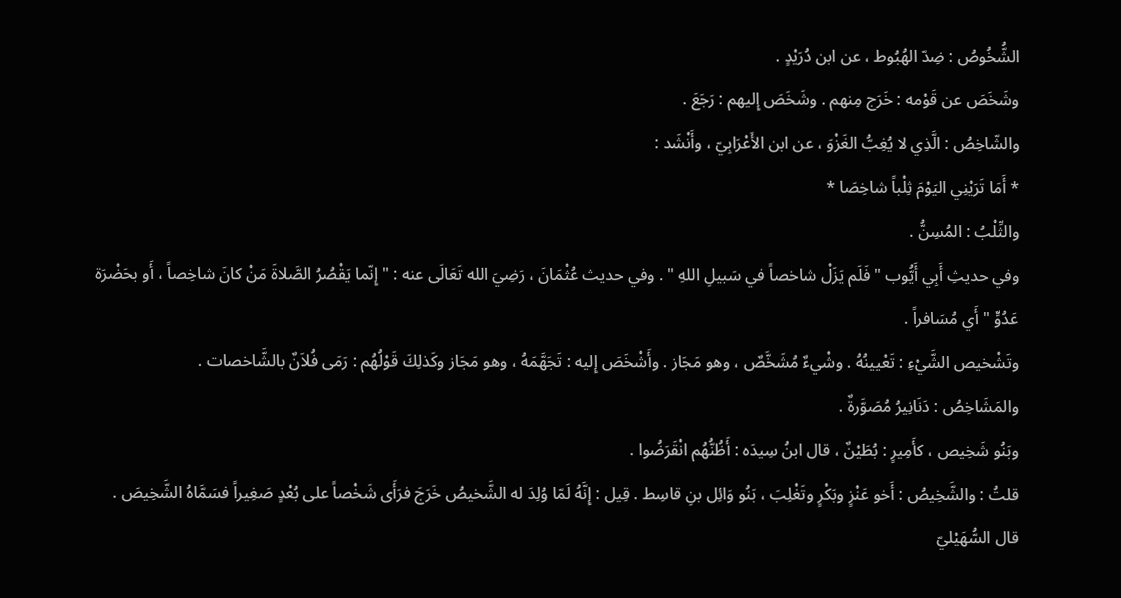الشُّخُوصُ : ضِدّ الهُبُوط ، عن ابن دُرَيْدٍ .
وشَخَصَ عن قَوْمه : خَرَج مِنهم . وشَخَصَ إِليهم : رَجَعَ .
والشّاخِصُ : الَّذِي لا يُغِبُّ الغَزْوَ ، عن ابن الأَعْرَابِيّ ، وأَنْشَد :
* أَمَا تَرَيْنِي اليَوْمَ ثِلْباً شاخِصَا *
والثِّلْبُ : المُسِنُّ .
وفي حديثِ أَبِي أَيُّوب " فَلَم يَزَلْ شاخصاً في سَبيلِ اللهِ " . وفي حديث عُثْمَانَ ، رَضِيَ الله تَعَالَى عنه : " إِنّما يَقْصُرُ الصَّلاةَ مَنْ كانَ شاخِصاً ، أَو بحَضْرَة عَدُوٍّ " أَي مُسَافراً .
وتَشْخيص الشَّيْءِ : تَعْيينُهُ . وشْيءٌ مُشَخَّصٌ ، وهو مَجَاز . وأَشْخَصَ إِليه : تَجَهَّمَهُ ، وهو مَجَاز وكَذلِكَ قَوْلُهُم : رَمَى فُلاَنٌ بالشَّاخصات .
والمَشَاخِصُ : دَنَانِيرُ مُصَوَّرةٌ .
وبَنُو شَخِيص ، كأَمِيرٍ : بُطَيْنٌ ، قال ابنُ سِيدَه : أَظُنُّهُم انْقَرَضُوا .
قلتُ : والشَّخِيصُ : أَخو عَنْزٍ وبَكْرٍ وتَغْلِبَ ، بَنُو وَائِل بنِ قاسِط . قِيل : إِنَّهُ لَمّا وُلِدَ له الشَّخيصُ خَرَجَ فرَأَى شَخْصاً على بُعْدٍ صَغِيراً فسَمَّاهُ الشَّخِيصَ . قال السُّهَيْليّ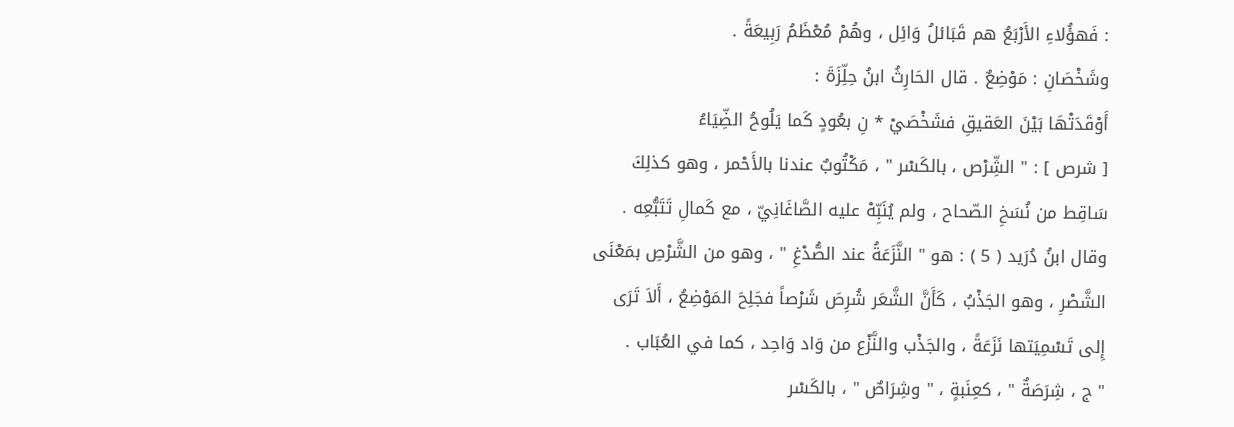: فَهؤُلاءِ الأَرْبَعُ هم قَبَائلُ وَائِل ، وهُمْ مُعْظَمُ رَبِيعَةً .
وشَخْصَانِ : مَوْضِعٌ . قال الحَارِثُ ابنُ حِلِّزَةَ :
أَوْقَدَتْهَا بَيْنَ العَقيقِ فشَخْصَيْ * نِ بعُودٍ كَما يَلُوحُ الضِّيَاءُ
[ شرص ] : " الشِّرْص ، بالكَسْر " ، مَكْتُوبٌ عندنا بالأَحْمر ، وهو كذلِكَ سَاقِط من نُسَخِ الصّحاح ، ولم يُنَبِّهْ عليه الصَّاغَانِيّ ، مع كَمالِ تَتَبُّعِه . وقال ابنُ دُرَيد ( 5 ) : هو " النَّزَعَةُ عند الصُّدْغِ " ، وهو من الشَّرْصِ بمَعْنَى الشَّصْرِ ، وهو الجَذْبُ ، كَأَنَّ الشَّعَر شُرِصَ شَرْصاً فجَلِحَ المَوْضِعُ ، أَلاَ تَرَى إِلى تَسْمِيَتها نَزَعَةً ، والجَذْب والنَّزْع من وَاد وَاحِد ، كما في العُبَاب .
" ج ، شِرَصَةٌ " ، كعِنَبةٍ ، " وشِرَاصٌ " ، بالكَسْر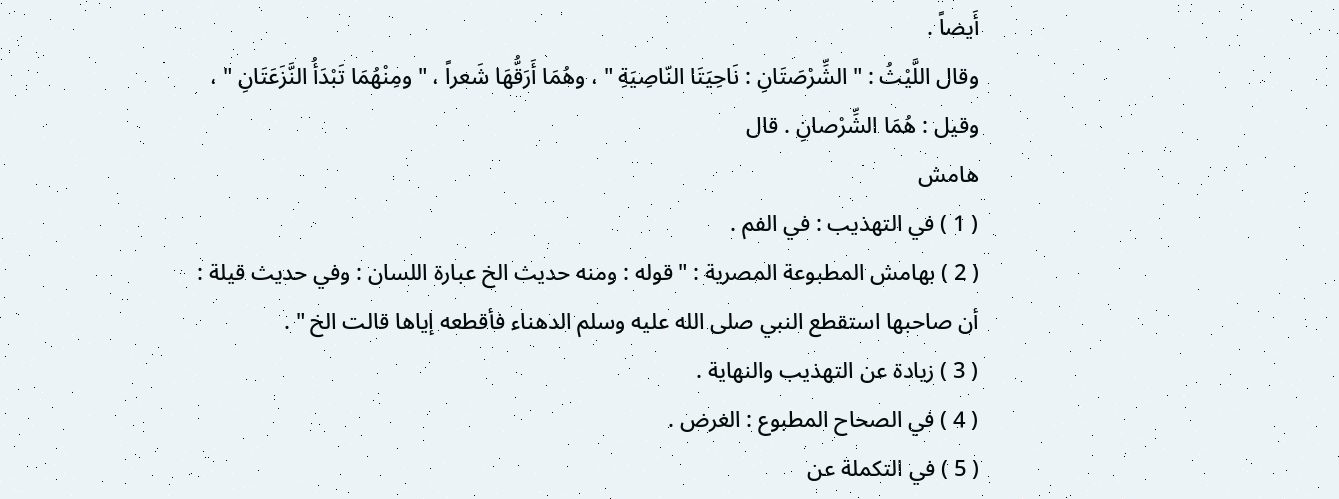أَيضاً .
وقال اللَّيْثُ : " الشِّرْصَتَانِ : نَاحِيَتَا النّاصِيَةِ " ، وهُمَا أَرَقُّهَا شَعراً ، " ومِنْهُمَا تَبْدَأُ النَّزَعَتَانِ " ، وقيل : هُمَا الشِّرْصانِ . قال
هامش
( 1 ) في التهذيب : في الفم .
( 2 ) بهامش المطبوعة المصرية : " قوله : ومنه حديث الخ عبارة اللسان : وفي حديث قيلة : أن صاحبها استقطع النبي صلى الله عليه وسلم الدهناء فأقطعه إياها قالت الخ " .
( 3 ) زيادة عن التهذيب والنهاية .
( 4 ) في الصحاح المطبوع : الغرض .
( 5 ) في التكملة عن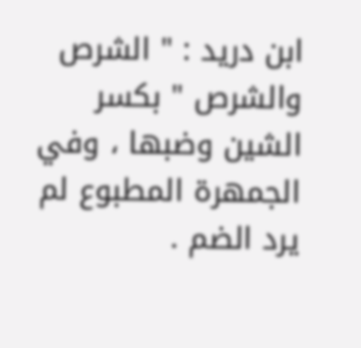ابن دريد : " الشرص والشرص " بكسر الشين وضبها ، وفي الجمهرة المطبوع لم يرد الضم .